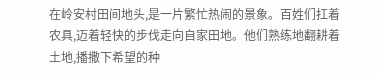在岭安村田间地头,是一片繁忙热闹的景象。百姓们扛着农具,迈着轻快的步伐走向自家田地。他们熟练地翻耕着土地,播撒下希望的种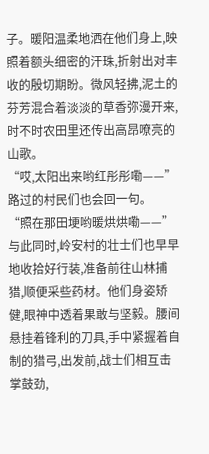子。暖阳温柔地洒在他们身上,映照着额头细密的汗珠,折射出对丰收的殷切期盼。微风轻拂,泥土的芬芳混合着淡淡的草香弥漫开来,时不时农田里还传出高昂嘹亮的山歌。
“哎,太阳出来哟红彤彤嘞——”
路过的村民们也会回一句。
“照在那田埂哟暖烘烘嘞——”
与此同时,岭安村的壮士们也早早地收拾好行装,准备前往山林捕猎,顺便采些药材。他们身姿矫健,眼神中透着果敢与坚毅。腰间悬挂着锋利的刀具,手中紧握着自制的猎弓,出发前,战士们相互击掌鼓劲,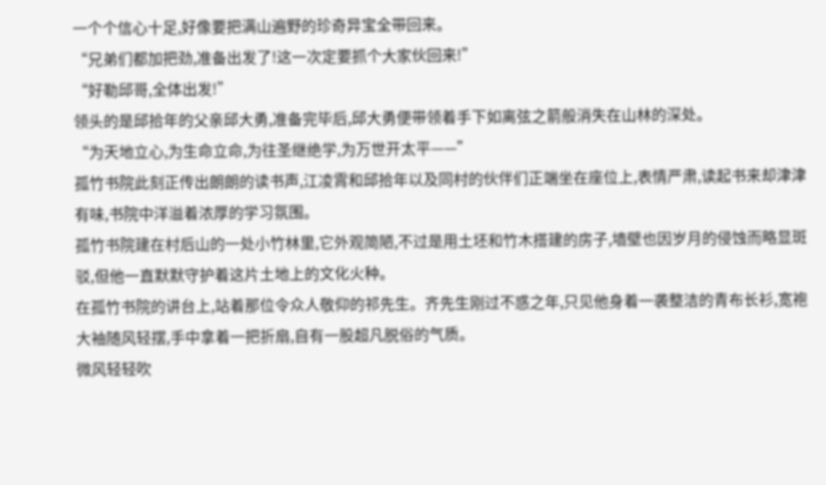一个个信心十足,好像要把满山遍野的珍奇异宝全带回来。
“兄弟们都加把劲,准备出发了!这一次定要抓个大家伙回来!”
“好勒邱哥,全体出发!”
领头的是邱拾年的父亲邱大勇,准备完毕后,邱大勇便带领着手下如离弦之箭般消失在山林的深处。
“为天地立心,为生命立命,为往圣继绝学,为万世开太平——”
孤竹书院此刻正传出朗朗的读书声,江凌霄和邱拾年以及同村的伙伴们正端坐在座位上,表情严肃,读起书来却津津有味,书院中洋溢着浓厚的学习氛围。
孤竹书院建在村后山的一处小竹林里,它外观简陋,不过是用土坯和竹木搭建的房子,墙壁也因岁月的侵蚀而略显斑驳,但他一直默默守护着这片土地上的文化火种。
在孤竹书院的讲台上,站着那位令众人敬仰的祁先生。齐先生刚过不惑之年,只见他身着一袭整洁的青布长衫,宽袍大袖随风轻摆,手中拿着一把折扇,自有一股超凡脱俗的气质。
微风轻轻吹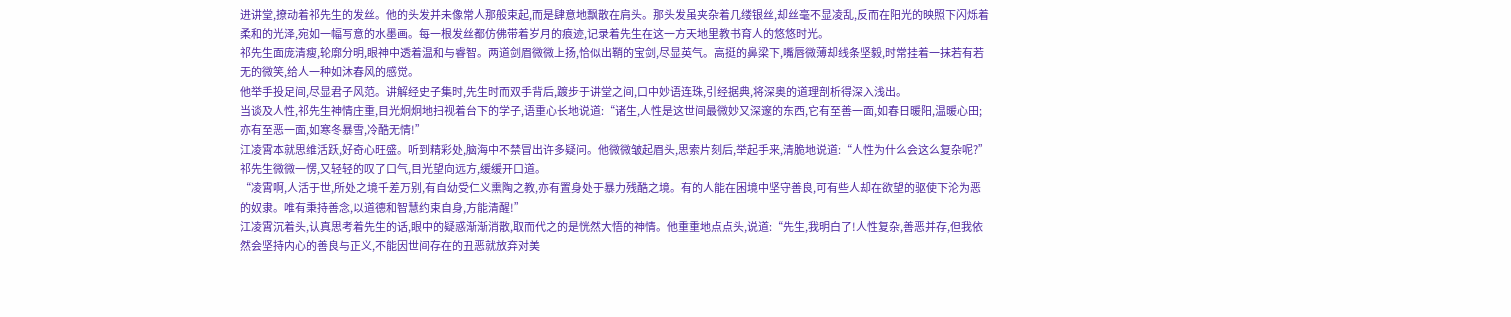进讲堂,撩动着祁先生的发丝。他的头发并未像常人那般束起,而是肆意地飘散在肩头。那头发虽夹杂着几缕银丝,却丝毫不显凌乱,反而在阳光的映照下闪烁着柔和的光泽,宛如一幅写意的水墨画。每一根发丝都仿佛带着岁月的痕迹,记录着先生在这一方天地里教书育人的悠悠时光。
祁先生面庞清瘦,轮廓分明,眼神中透着温和与睿智。两道剑眉微微上扬,恰似出鞘的宝剑,尽显英气。高挺的鼻梁下,嘴唇微薄却线条坚毅,时常挂着一抹若有若无的微笑,给人一种如沐春风的感觉。
他举手投足间,尽显君子风范。讲解经史子集时,先生时而双手背后,踱步于讲堂之间,口中妙语连珠,引经据典,将深奥的道理剖析得深入浅出。
当谈及人性,祁先生神情庄重,目光炯炯地扫视着台下的学子,语重心长地说道:“诸生,人性是这世间最微妙又深邃的东西,它有至善一面,如春日暖阳,温暖心田;亦有至恶一面,如寒冬暴雪,冷酷无情!”
江凌霄本就思维活跃,好奇心旺盛。听到精彩处,脑海中不禁冒出许多疑问。他微微皱起眉头,思索片刻后,举起手来,清脆地说道:“人性为什么会这么复杂呢?”
祁先生微微一愣,又轻轻的叹了口气,目光望向远方,缓缓开口道。
“凌霄啊,人活于世,所处之境千差万别,有自幼受仁义熏陶之教,亦有置身处于暴力残酷之境。有的人能在困境中坚守善良,可有些人却在欲望的驱使下沦为恶的奴隶。唯有秉持善念,以道德和智慧约束自身,方能清醒!”
江凌霄沉着头,认真思考着先生的话,眼中的疑惑渐渐消散,取而代之的是恍然大悟的神情。他重重地点点头,说道:“先生,我明白了!人性复杂,善恶并存,但我依然会坚持内心的善良与正义,不能因世间存在的丑恶就放弃对美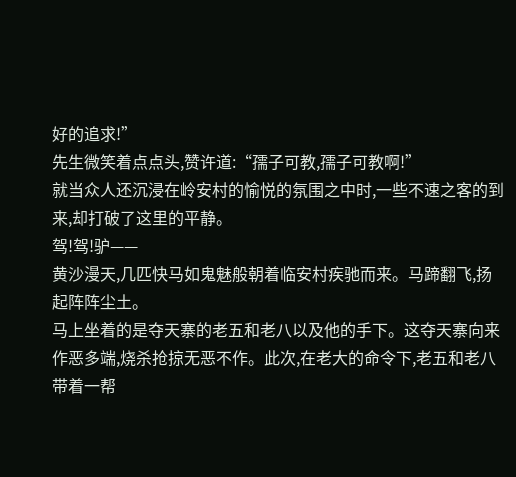好的追求!”
先生微笑着点点头,赞许道:“孺子可教,孺子可教啊!”
就当众人还沉浸在岭安村的愉悦的氛围之中时,一些不速之客的到来,却打破了这里的平静。
驾!驾!驴——
黄沙漫天,几匹快马如鬼魅般朝着临安村疾驰而来。马蹄翻飞,扬起阵阵尘土。
马上坐着的是夺天寨的老五和老八以及他的手下。这夺天寨向来作恶多端,烧杀抢掠无恶不作。此次,在老大的命令下,老五和老八带着一帮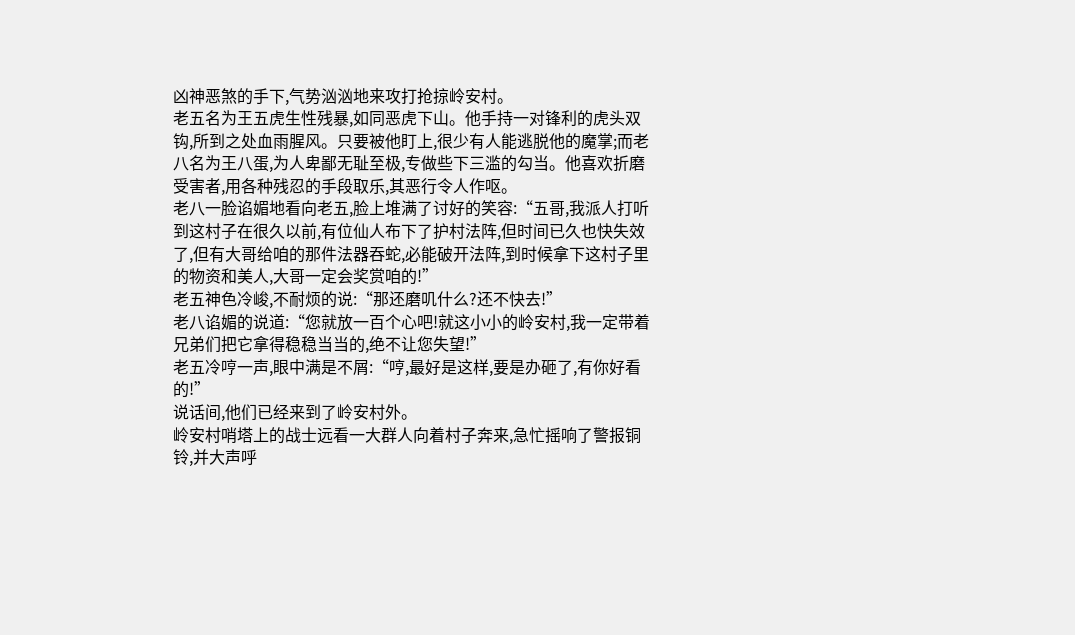凶神恶煞的手下,气势汹汹地来攻打抢掠岭安村。
老五名为王五虎生性残暴,如同恶虎下山。他手持一对锋利的虎头双钩,所到之处血雨腥风。只要被他盯上,很少有人能逃脱他的魔掌;而老八名为王八蛋,为人卑鄙无耻至极,专做些下三滥的勾当。他喜欢折磨受害者,用各种残忍的手段取乐,其恶行令人作呕。
老八一脸谄媚地看向老五,脸上堆满了讨好的笑容:“五哥,我派人打听到这村子在很久以前,有位仙人布下了护村法阵,但时间已久也快失效了,但有大哥给咱的那件法器吞蛇,必能破开法阵,到时候拿下这村子里的物资和美人,大哥一定会奖赏咱的!”
老五神色冷峻,不耐烦的说:“那还磨叽什么?还不快去!”
老八谄媚的说道:“您就放一百个心吧!就这小小的岭安村,我一定带着兄弟们把它拿得稳稳当当的,绝不让您失望!”
老五冷哼一声,眼中满是不屑:“哼,最好是这样,要是办砸了,有你好看的!”
说话间,他们已经来到了岭安村外。
岭安村哨塔上的战士远看一大群人向着村子奔来,急忙摇响了警报铜铃,并大声呼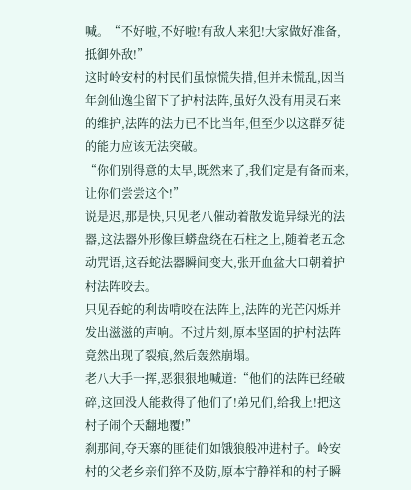喊。“不好啦,不好啦!有敌人来犯!大家做好准备,抵御外敌!”
这时岭安村的村民们虽惊慌失措,但并未慌乱,因当年剑仙逸尘留下了护村法阵,虽好久没有用灵石来的维护,法阵的法力已不比当年,但至少以这群歹徒的能力应该无法突破。
“你们别得意的太早,既然来了,我们定是有备而来,让你们尝尝这个!”
说是迟,那是快,只见老八催动着散发诡异绿光的法器,这法器外形像巨蟒盘绕在石柱之上,随着老五念动咒语,这吞蛇法器瞬间变大,张开血盆大口朝着护村法阵咬去。
只见吞蛇的利齿啃咬在法阵上,法阵的光芒闪烁并发出滋滋的声响。不过片刻,原本坚固的护村法阵竟然出现了裂痕,然后轰然崩塌。
老八大手一挥,恶狠狠地喊道:“他们的法阵已经破碎,这回没人能救得了他们了!弟兄们,给我上!把这村子闹个天翻地覆!”
刹那间,夺天寨的匪徒们如饿狼般冲进村子。岭安村的父老乡亲们猝不及防,原本宁静祥和的村子瞬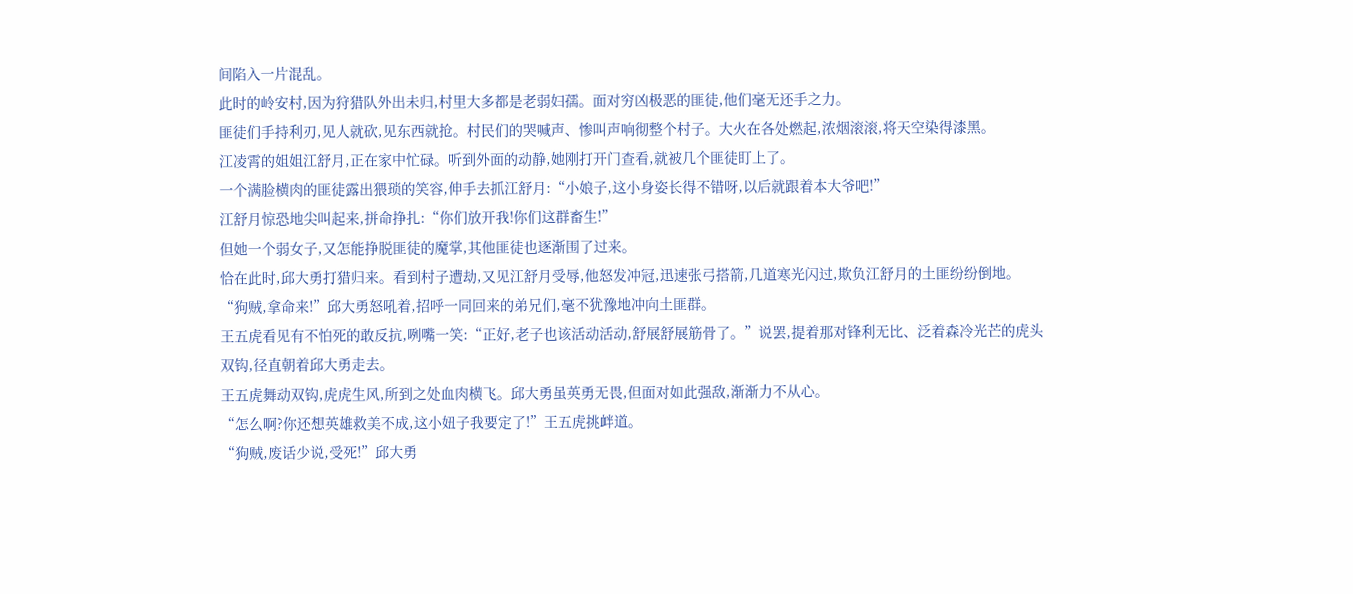间陷入一片混乱。
此时的岭安村,因为狩猎队外出未归,村里大多都是老弱妇孺。面对穷凶极恶的匪徒,他们毫无还手之力。
匪徒们手持利刃,见人就砍,见东西就抢。村民们的哭喊声、惨叫声响彻整个村子。大火在各处燃起,浓烟滚滚,将天空染得漆黑。
江凌霄的姐姐江舒月,正在家中忙碌。听到外面的动静,她刚打开门查看,就被几个匪徒盯上了。
一个满脸横肉的匪徒露出猥琐的笑容,伸手去抓江舒月:“小娘子,这小身姿长得不错呀,以后就跟着本大爷吧!”
江舒月惊恐地尖叫起来,拼命挣扎:“你们放开我!你们这群畜生!”
但她一个弱女子,又怎能挣脱匪徒的魔掌,其他匪徒也逐渐围了过来。
恰在此时,邱大勇打猎归来。看到村子遭劫,又见江舒月受辱,他怒发冲冠,迅速张弓搭箭,几道寒光闪过,欺负江舒月的土匪纷纷倒地。
“狗贼,拿命来!”邱大勇怒吼着,招呼一同回来的弟兄们,毫不犹豫地冲向土匪群。
王五虎看见有不怕死的敢反抗,咧嘴一笑:“正好,老子也该活动活动,舒展舒展筋骨了。”说罢,提着那对锋利无比、泛着森冷光芒的虎头双钩,径直朝着邱大勇走去。
王五虎舞动双钩,虎虎生风,所到之处血肉横飞。邱大勇虽英勇无畏,但面对如此强敌,渐渐力不从心。
“怎么啊?你还想英雄救美不成,这小妞子我要定了!”王五虎挑衅道。
“狗贼,废话少说,受死!”邱大勇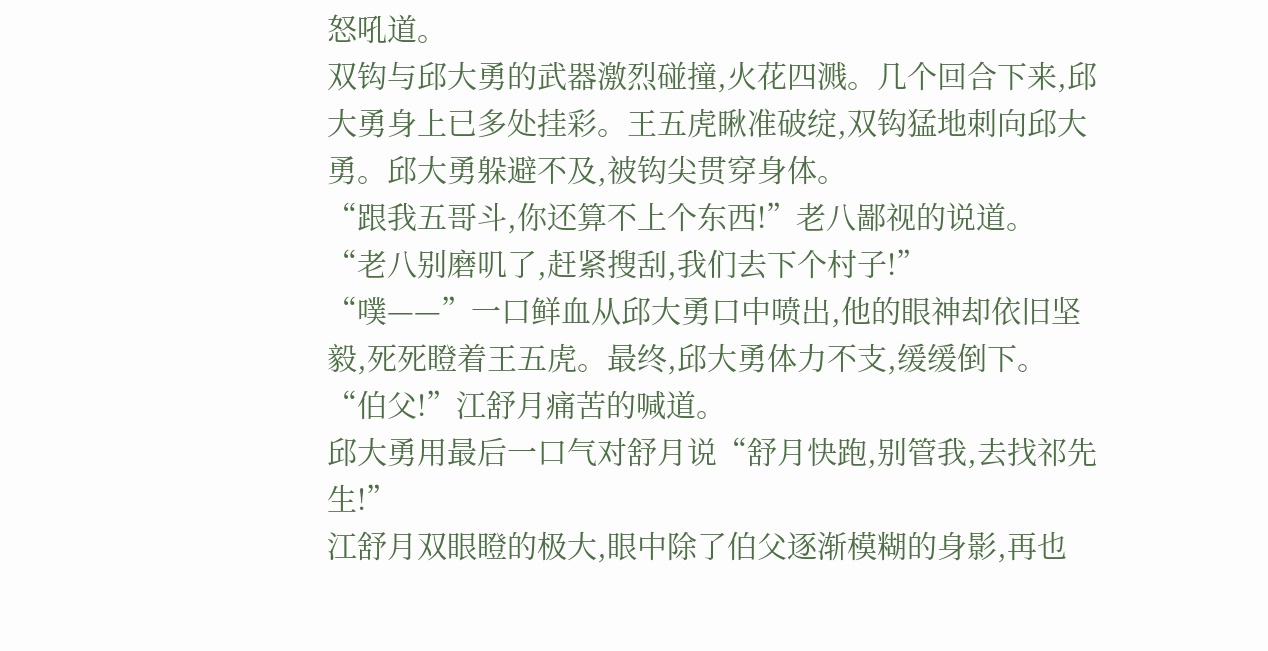怒吼道。
双钩与邱大勇的武器激烈碰撞,火花四溅。几个回合下来,邱大勇身上已多处挂彩。王五虎瞅准破绽,双钩猛地刺向邱大勇。邱大勇躲避不及,被钩尖贯穿身体。
“跟我五哥斗,你还算不上个东西!”老八鄙视的说道。
“老八别磨叽了,赶紧搜刮,我们去下个村子!”
“噗——”一口鲜血从邱大勇口中喷出,他的眼神却依旧坚毅,死死瞪着王五虎。最终,邱大勇体力不支,缓缓倒下。
“伯父!”江舒月痛苦的喊道。
邱大勇用最后一口气对舒月说“舒月快跑,别管我,去找祁先生!”
江舒月双眼瞪的极大,眼中除了伯父逐渐模糊的身影,再也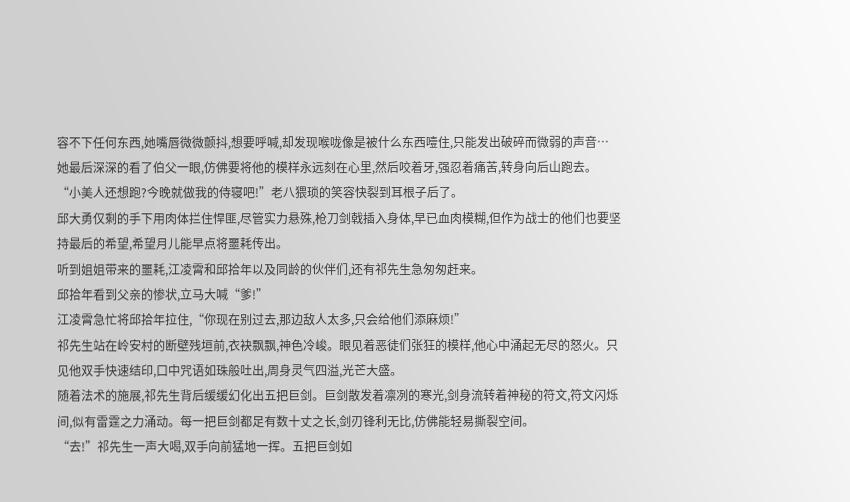容不下任何东西,她嘴唇微微颤抖,想要呼喊,却发现喉咙像是被什么东西噎住,只能发出破碎而微弱的声音…
她最后深深的看了伯父一眼,仿佛要将他的模样永远刻在心里,然后咬着牙,强忍着痛苦,转身向后山跑去。
“小美人还想跑?今晚就做我的侍寝吧!”老八猥琐的笑容快裂到耳根子后了。
邱大勇仅剩的手下用肉体拦住悍匪,尽管实力悬殊,枪刀剑戟插入身体,早已血肉模糊,但作为战士的他们也要坚持最后的希望,希望月儿能早点将噩耗传出。
听到姐姐带来的噩耗,江凌霄和邱拾年以及同龄的伙伴们,还有祁先生急匆匆赶来。
邱拾年看到父亲的惨状,立马大喊“爹!”
江凌霄急忙将邱拾年拉住,“你现在别过去,那边敌人太多,只会给他们添麻烦!”
祁先生站在岭安村的断壁残垣前,衣袂飘飘,神色冷峻。眼见着恶徒们张狂的模样,他心中涌起无尽的怒火。只见他双手快速结印,口中咒语如珠般吐出,周身灵气四溢,光芒大盛。
随着法术的施展,祁先生背后缓缓幻化出五把巨剑。巨剑散发着凛冽的寒光,剑身流转着神秘的符文,符文闪烁间,似有雷霆之力涌动。每一把巨剑都足有数十丈之长,剑刃锋利无比,仿佛能轻易撕裂空间。
“去!”祁先生一声大喝,双手向前猛地一挥。五把巨剑如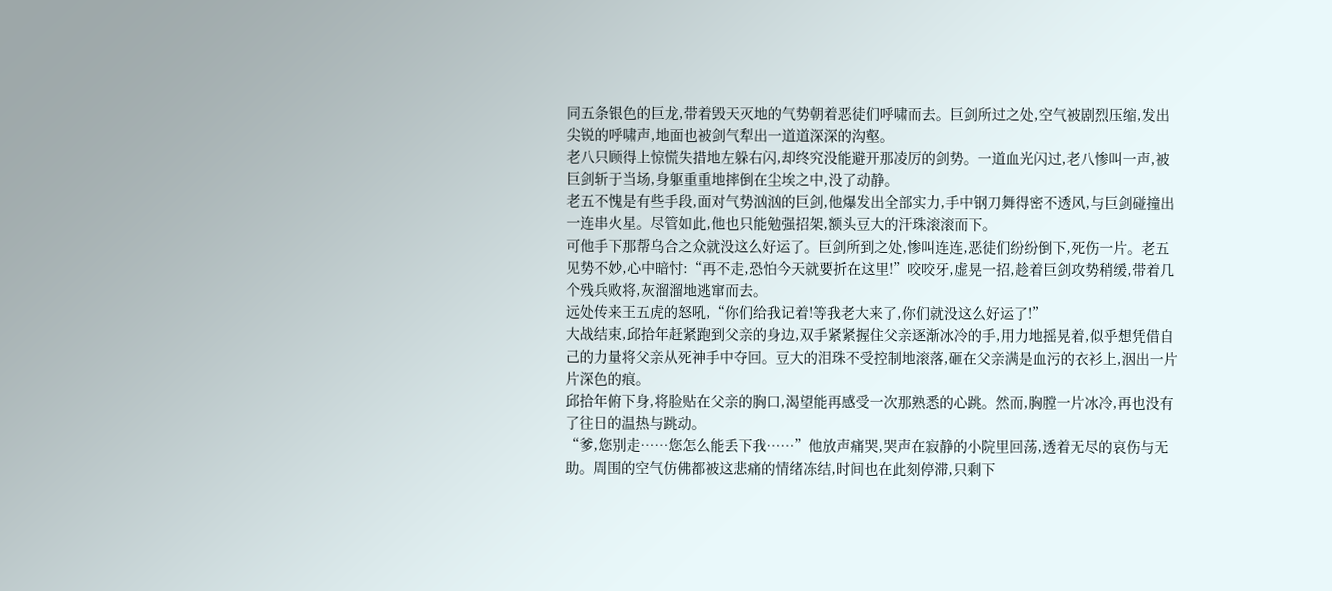同五条银色的巨龙,带着毁天灭地的气势朝着恶徒们呼啸而去。巨剑所过之处,空气被剧烈压缩,发出尖锐的呼啸声,地面也被剑气犁出一道道深深的沟壑。
老八只顾得上惊慌失措地左躲右闪,却终究没能避开那凌厉的剑势。一道血光闪过,老八惨叫一声,被巨剑斩于当场,身躯重重地摔倒在尘埃之中,没了动静。
老五不愧是有些手段,面对气势汹汹的巨剑,他爆发出全部实力,手中钢刀舞得密不透风,与巨剑碰撞出一连串火星。尽管如此,他也只能勉强招架,额头豆大的汗珠滚滚而下。
可他手下那帮乌合之众就没这么好运了。巨剑所到之处,惨叫连连,恶徒们纷纷倒下,死伤一片。老五见势不妙,心中暗忖:“再不走,恐怕今天就要折在这里!”咬咬牙,虚晃一招,趁着巨剑攻势稍缓,带着几个残兵败将,灰溜溜地逃窜而去。
远处传来王五虎的怒吼,“你们给我记着!等我老大来了,你们就没这么好运了!”
大战结束,邱拾年赶紧跑到父亲的身边,双手紧紧握住父亲逐渐冰冷的手,用力地摇晃着,似乎想凭借自己的力量将父亲从死神手中夺回。豆大的泪珠不受控制地滚落,砸在父亲满是血污的衣衫上,洇出一片片深色的痕。
邱拾年俯下身,将脸贴在父亲的胸口,渴望能再感受一次那熟悉的心跳。然而,胸膛一片冰冷,再也没有了往日的温热与跳动。
“爹,您别走……您怎么能丢下我……”他放声痛哭,哭声在寂静的小院里回荡,透着无尽的哀伤与无助。周围的空气仿佛都被这悲痛的情绪冻结,时间也在此刻停滞,只剩下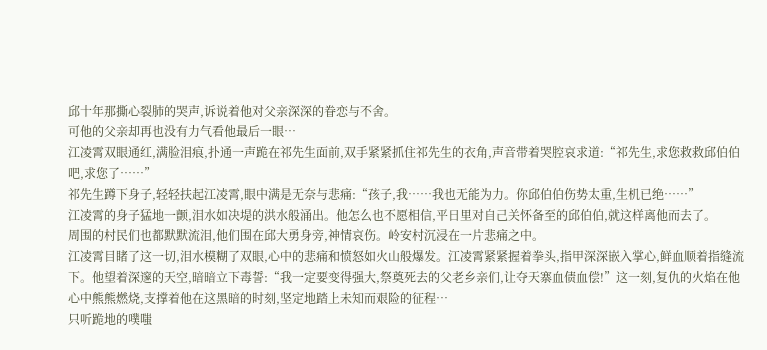邱十年那撕心裂肺的哭声,诉说着他对父亲深深的眷恋与不舍。
可他的父亲却再也没有力气看他最后一眼…
江凌霄双眼通红,满脸泪痕,扑通一声跪在祁先生面前,双手紧紧抓住祁先生的衣角,声音带着哭腔哀求道:“祁先生,求您救救邱伯伯吧,求您了……”
祁先生蹲下身子,轻轻扶起江凌霄,眼中满是无奈与悲痛:“孩子,我……我也无能为力。你邱伯伯伤势太重,生机已绝……”
江凌霄的身子猛地一颤,泪水如决堤的洪水般涌出。他怎么也不愿相信,平日里对自己关怀备至的邱伯伯,就这样离他而去了。
周围的村民们也都默默流泪,他们围在邱大勇身旁,神情哀伤。岭安村沉浸在一片悲痛之中。
江凌霄目睹了这一切,泪水模糊了双眼,心中的悲痛和愤怒如火山般爆发。江凌霄紧紧握着拳头,指甲深深嵌入掌心,鲜血顺着指缝流下。他望着深邃的天空,暗暗立下毒誓:“我一定要变得强大,祭奠死去的父老乡亲们,让夺天寨血债血偿!”这一刻,复仇的火焰在他心中熊熊燃烧,支撑着他在这黑暗的时刻,坚定地踏上未知而艰险的征程…
只听跪地的噗嗤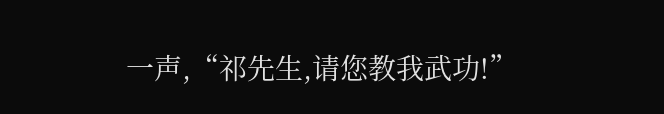一声,“祁先生,请您教我武功!”